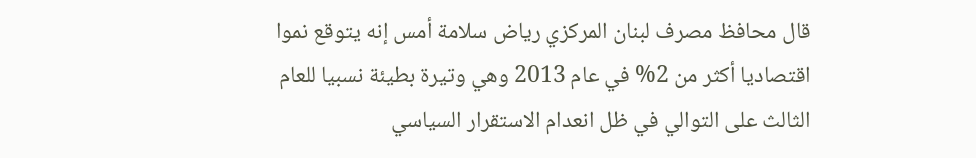قال محافظ مصرف لبنان المركزي رياض سلامة أمس إنه يتوقع نموا اقتصاديا أكثر من 2% في عام 2013 وهي وتيرة بطيئة نسبيا للعام الثالث على التوالي في ظل انعدام الاستقرار السياسي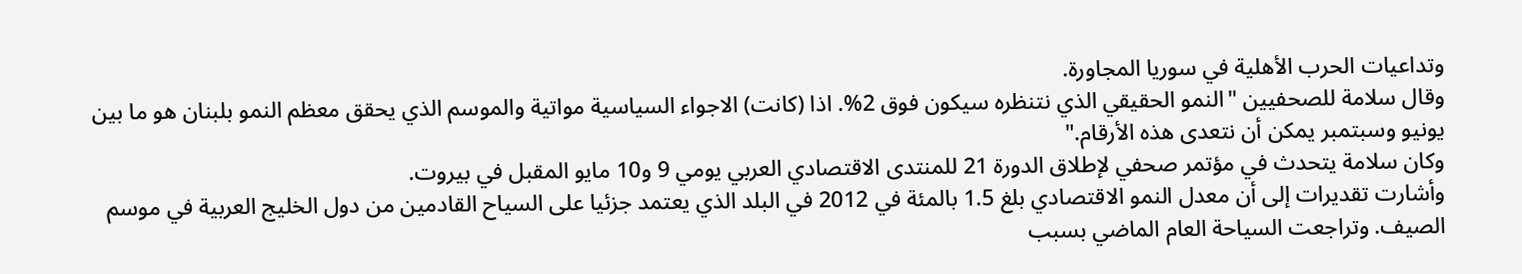وتداعيات الحرب الأهلية في سوريا المجاورة.
وقال سلامة للصحفيين "النمو الحقيقي الذي نتنظره سيكون فوق 2%. اذا (كانت) الاجواء السياسية مواتية والموسم الذي يحقق معظم النمو بلبنان هو ما بين يونيو وسبتمبر يمكن أن نتعدى هذه الأرقام."
وكان سلامة يتحدث في مؤتمر صحفي لإطلاق الدورة 21 للمنتدى الاقتصادي العربي يومي 9 و10 مايو المقبل في بيروت.
وأشارت تقديرات إلى أن معدل النمو الاقتصادي بلغ 1.5 بالمئة في 2012 في البلد الذي يعتمد جزئيا على السياح القادمين من دول الخليج العربية في موسم الصيف. وتراجعت السياحة العام الماضي بسبب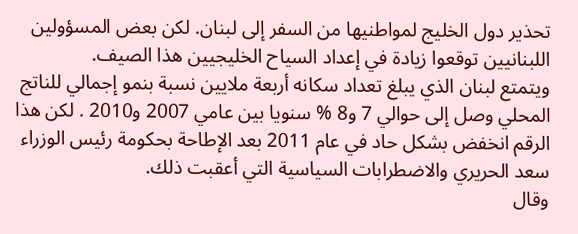تحذير دول الخليج لمواطنيها من السفر إلى لبنان. لكن بعض المسؤولين اللبنانيين توقعوا زيادة في إعداد السياح الخليجيين هذا الصيف.
ويتمتع لبنان الذي يبلغ تعداد سكانه أربعة ملايين نسبة بنمو إجمالي للناتج المحلي وصل إلى حوالي 7 و8 % سنويا بين عامي 2007 و2010 . لكن هذا الرقم انخفض بشكل حاد في عام 2011 بعد الإطاحة بحكومة رئيس الوزراء سعد الحريري والاضطرابات السياسية التي أعقبت ذلك.
وقال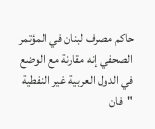حاكم مصرف لبنان في المؤتمر الصحفي إنه مقارنة مع الوضع في الدول العربية غير النفطية "فان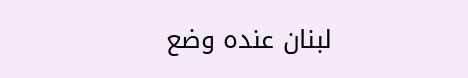لبنان عنده وضع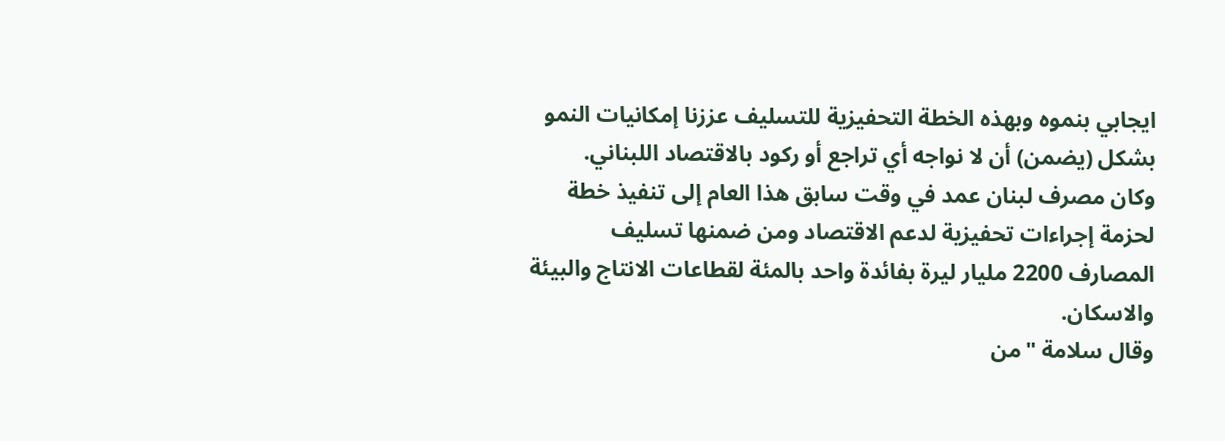ايجابي بنموه وبهذه الخطة التحفيزية للتسليف عززنا إمكانيات النمو بشكل (يضمن) أن لا نواجه أي تراجع أو ركود بالاقتصاد اللبناني.
وكان مصرف لبنان عمد في وقت سابق هذا العام إلى تنفيذ خطة لحزمة إجراءات تحفيزية لدعم الاقتصاد ومن ضمنها تسليف المصارف 2200 مليار ليرة بفائدة واحد بالمئة لقطاعات الانتاج والبيئة والاسكان.
وقال سلامة "من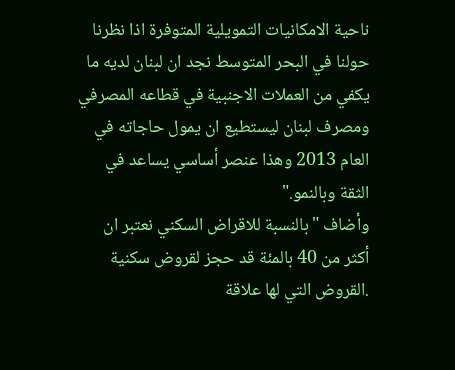ناحية الامكانيات التمويلية المتوفرة اذا نظرنا حولنا في البحر المتوسط نجد ان لبنان لديه ما يكفي من العملات الاجنبية في قطاعه المصرفي ومصرف لبنان ليستطيع ان يمول حاجاته في العام 2013 وهذا عنصر أساسي يساعد في الثقة وبالنمو."
وأضاف "بالنسبة للاقراض السكني نعتبر ان أكثر من 40 بالمئة قد حجز لقروض سكنية .القروض التي لها علاقة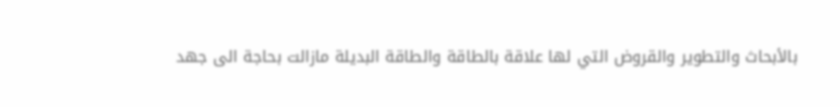بالأبحاث والتطوير والقروض التي لها علاقة بالطاقة والطاقة البديلة مازالت بحاجة الى جهد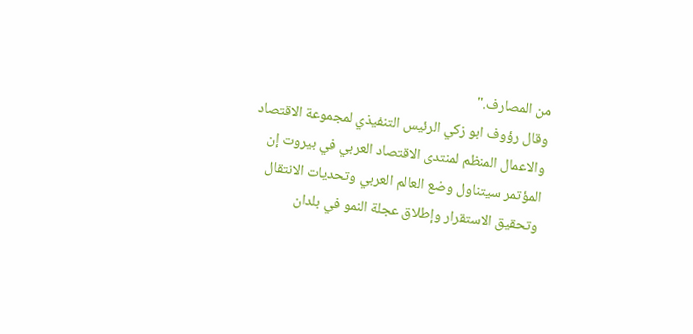من المصارف."
وقال رؤوف ابو زكي الرئيس التنفيذي لمجموعة الاقتصاد والاعمال المنظم لمنتدى الاقتصاد العربي في بيروت إن المؤتمر سيتناول وضع العالم العربي وتحديات الانتقال وتحقيق الاستقرار وإطلاق عجلة النمو في بلدان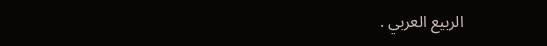الربيع العربي .